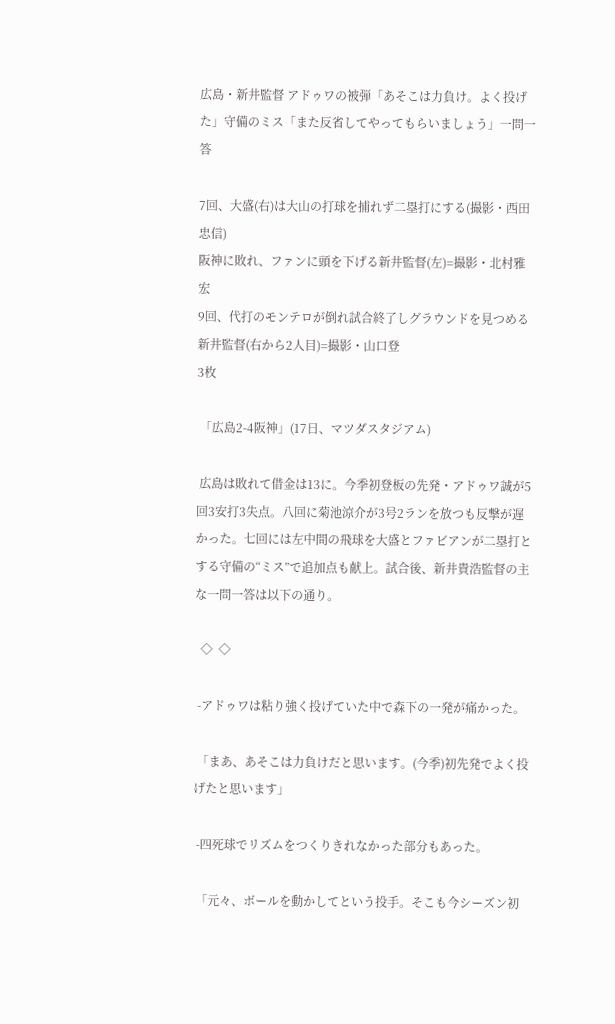広島・新井監督 アドゥワの被弾「あそこは力負け。よく投げた」守備のミス「また反省してやってもらいましょう」一問一答

7回、大盛(右)は大山の打球を捕れず二塁打にする(撮影・西田忠信)
阪神に敗れ、ファンに頭を下げる新井監督(左)=撮影・北村雅宏
9回、代打のモンテロが倒れ試合終了しグラウンドを見つめる新井監督(右から2人目)=撮影・山口登
3枚

 「広島2-4阪神」(17日、マツダスタジアム)

 広島は敗れて借金は13に。今季初登板の先発・アドゥワ誠が5回3安打3失点。八回に菊池涼介が3号2ランを放つも反撃が遅かった。七回には左中間の飛球を大盛とファビアンが二塁打とする守備の“ミス”で追加点も献上。試合後、新井貴浩監督の主な一問一答は以下の通り。

  ◇  ◇

 -アドゥワは粘り強く投げていた中で森下の一発が痛かった。

 「まあ、あそこは力負けだと思います。(今季)初先発でよく投げたと思います」

 -四死球でリズムをつくりきれなかった部分もあった。

 「元々、ボールを動かしてという投手。そこも今シーズン初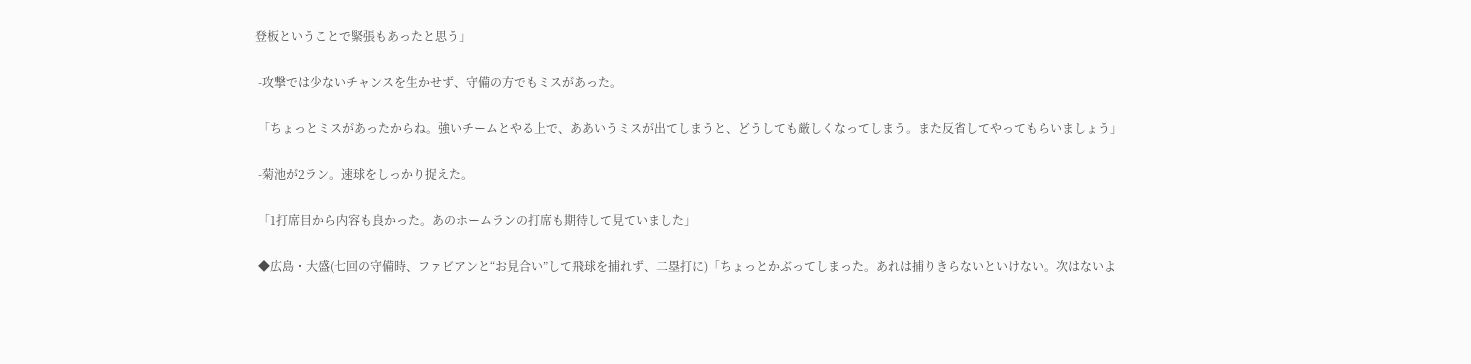登板ということで緊張もあったと思う」

 -攻撃では少ないチャンスを生かせず、守備の方でもミスがあった。

 「ちょっとミスがあったからね。強いチームとやる上で、ああいうミスが出てしまうと、どうしても厳しくなってしまう。また反省してやってもらいましょう」

 -菊池が2ラン。速球をしっかり捉えた。

 「1打席目から内容も良かった。あのホームランの打席も期待して見ていました」

 ◆広島・大盛(七回の守備時、ファビアンと“お見合い”して飛球を捕れず、二塁打に)「ちょっとかぶってしまった。あれは捕りきらないといけない。次はないよ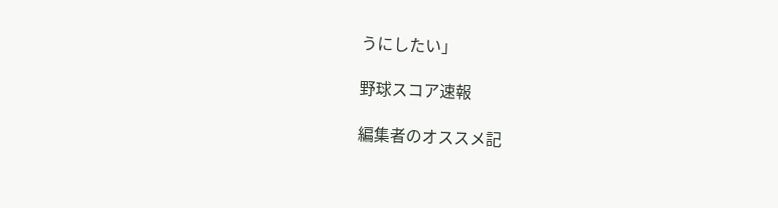うにしたい」

野球スコア速報

編集者のオススメ記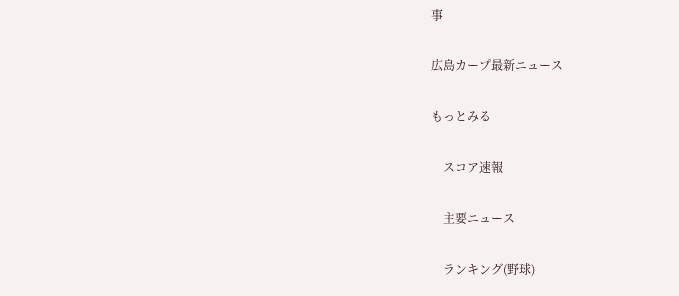事

広島カープ最新ニュース

もっとみる

    スコア速報

    主要ニュース

    ランキング(野球)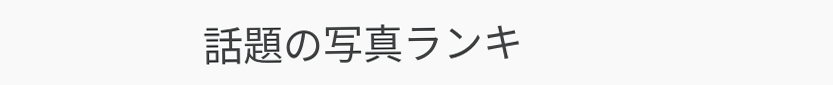話題の写真ランキ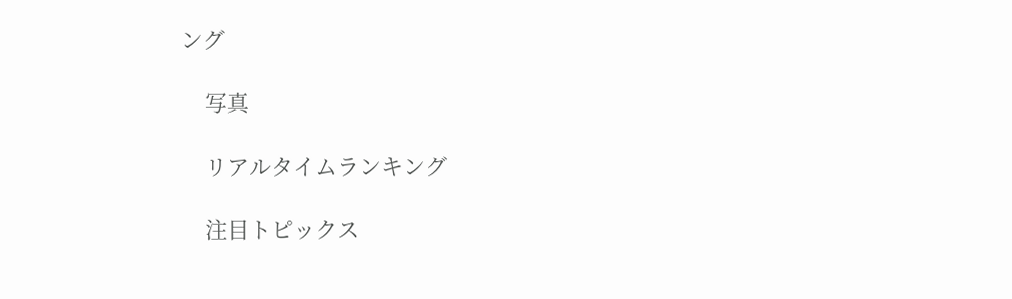ング

    写真

    リアルタイムランキング

    注目トピックス